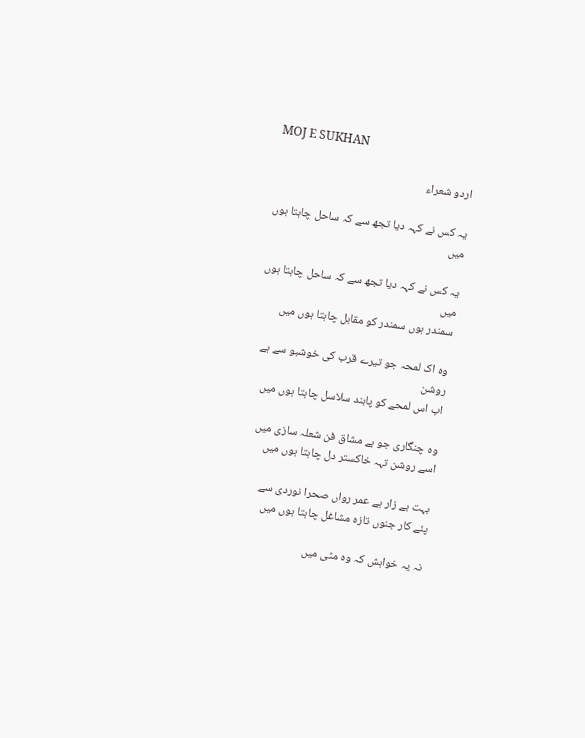MOJ E SUKHAN

اردو شعراء

یہ کس نے کہہ دیا تجھ سے کہ ساحل چاہتا ہوں میں

یہ کس نے کہہ دیا تجھ سے کہ ساحل چاہتا ہوں میں
سمندر ہوں سمندر کو مقابل چاہتا ہوں میں

وہ اک لمحہ جو تیرے قرب کی خوشبو سے ہے روشن
اب اس لمحے کو پابند سلاسل چاہتا ہوں میں

وہ چنگاری جو ہے مشاق فن شعلہ سازی میں
اسے روشن تہہ خاکستر دل چاہتا ہوں میں

بہت بے زار ہے عمر رواں صحرا نوردی سے
پئے کار جنوں تازہ مشاغل چاہتا ہوں میں

نہ یہ خواہش کہ وہ مٹی میں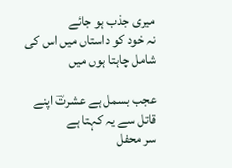میری جذب ہو جائے
نہ خود کو داستاں میں اس کی شامل چاہتا ہوں میں

عجب بسمل ہے عشرتؔ اپنے قاتل سے یہ کہتا ہے
سر محفل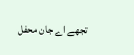تجھے اے جان محفل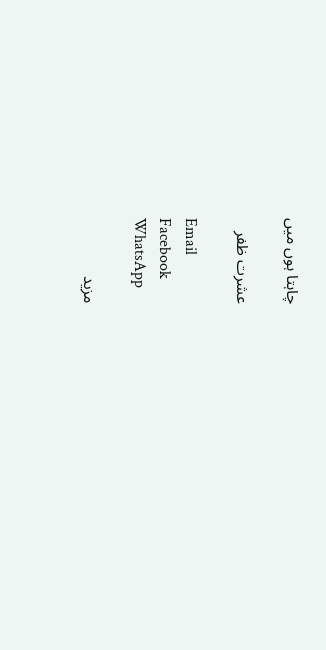چاہتا ہوں میں

عشرت ظفر

Email
Facebook
WhatsApp

مزید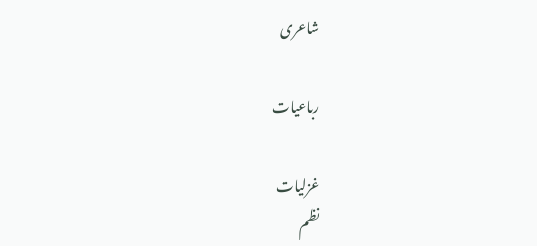شاعری

رباعیات

غزلیات
نظم